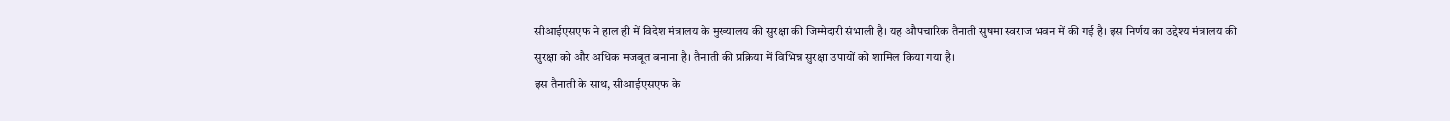सीआईएसएफ ने हाल ही में विदेश मंत्रालय के मुख्यालय की सुरक्षा की जिम्मेदारी संभाली है। यह औपचारिक तैनाती सुषमा स्वराज भवन में की गई है। इस निर्णय का उद्देश्य मंत्रालय की सुरक्षा को और अधिक मजबूत बनाना है। तैनाती की प्रक्रिया में विभिन्न सुरक्षा उपायों को शामिल किया गया है।
इस तैनाती के साथ, सीआईएसएफ के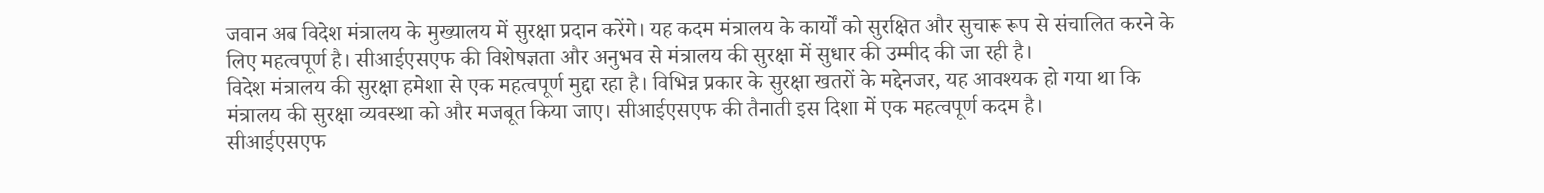जवान अब विदेश मंत्रालय के मुख्यालय में सुरक्षा प्रदान करेंगे। यह कदम मंत्रालय के कार्यों को सुरक्षित और सुचारू रूप से संचालित करने के लिए महत्वपूर्ण है। सीआईएसएफ की विशेषज्ञता और अनुभव से मंत्रालय की सुरक्षा में सुधार की उम्मीद की जा रही है।
विदेश मंत्रालय की सुरक्षा हमेशा से एक महत्वपूर्ण मुद्दा रहा है। विभिन्न प्रकार के सुरक्षा खतरों के मद्देनजर, यह आवश्यक हो गया था कि मंत्रालय की सुरक्षा व्यवस्था को और मजबूत किया जाए। सीआईएसएफ की तैनाती इस दिशा में एक महत्वपूर्ण कदम है।
सीआईएसएफ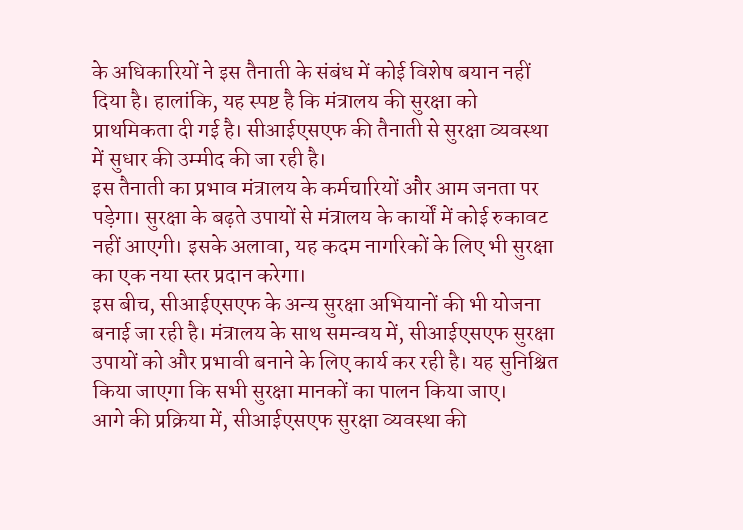के अधिकारियों ने इस तैनाती के संबंध में कोई विशेष बयान नहीं दिया है। हालांकि, यह स्पष्ट है कि मंत्रालय की सुरक्षा को प्राथमिकता दी गई है। सीआईएसएफ की तैनाती से सुरक्षा व्यवस्था में सुधार की उम्मीद की जा रही है।
इस तैनाती का प्रभाव मंत्रालय के कर्मचारियों और आम जनता पर पड़ेगा। सुरक्षा के बढ़ते उपायों से मंत्रालय के कार्यों में कोई रुकावट नहीं आएगी। इसके अलावा, यह कदम नागरिकों के लिए भी सुरक्षा का एक नया स्तर प्रदान करेगा।
इस बीच, सीआईएसएफ के अन्य सुरक्षा अभियानों की भी योजना बनाई जा रही है। मंत्रालय के साथ समन्वय में, सीआईएसएफ सुरक्षा उपायों को और प्रभावी बनाने के लिए कार्य कर रही है। यह सुनिश्चित किया जाएगा कि सभी सुरक्षा मानकों का पालन किया जाए।
आगे की प्रक्रिया में, सीआईएसएफ सुरक्षा व्यवस्था की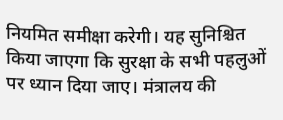नियमित समीक्षा करेगी। यह सुनिश्चित किया जाएगा कि सुरक्षा के सभी पहलुओं पर ध्यान दिया जाए। मंत्रालय की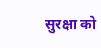सुरक्षा को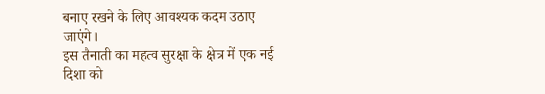बनाए रखने के लिए आवश्यक कदम उठाए जाएंगे।
इस तैनाती का महत्व सुरक्षा के क्षेत्र में एक नई दिशा को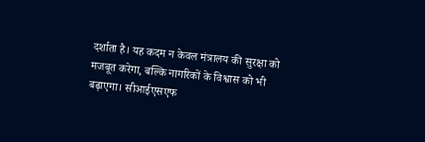दर्शाता है। यह कदम न केवल मंत्रालय की सुरक्षा को मजबूत करेगा, बल्कि नागरिकों के विश्वास को भी बढ़ाएगा। सीआईएसएफ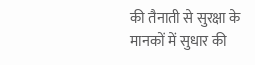की तैनाती से सुरक्षा के मानकों में सुधार की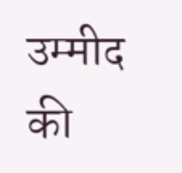उम्मीद की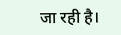जा रही है।